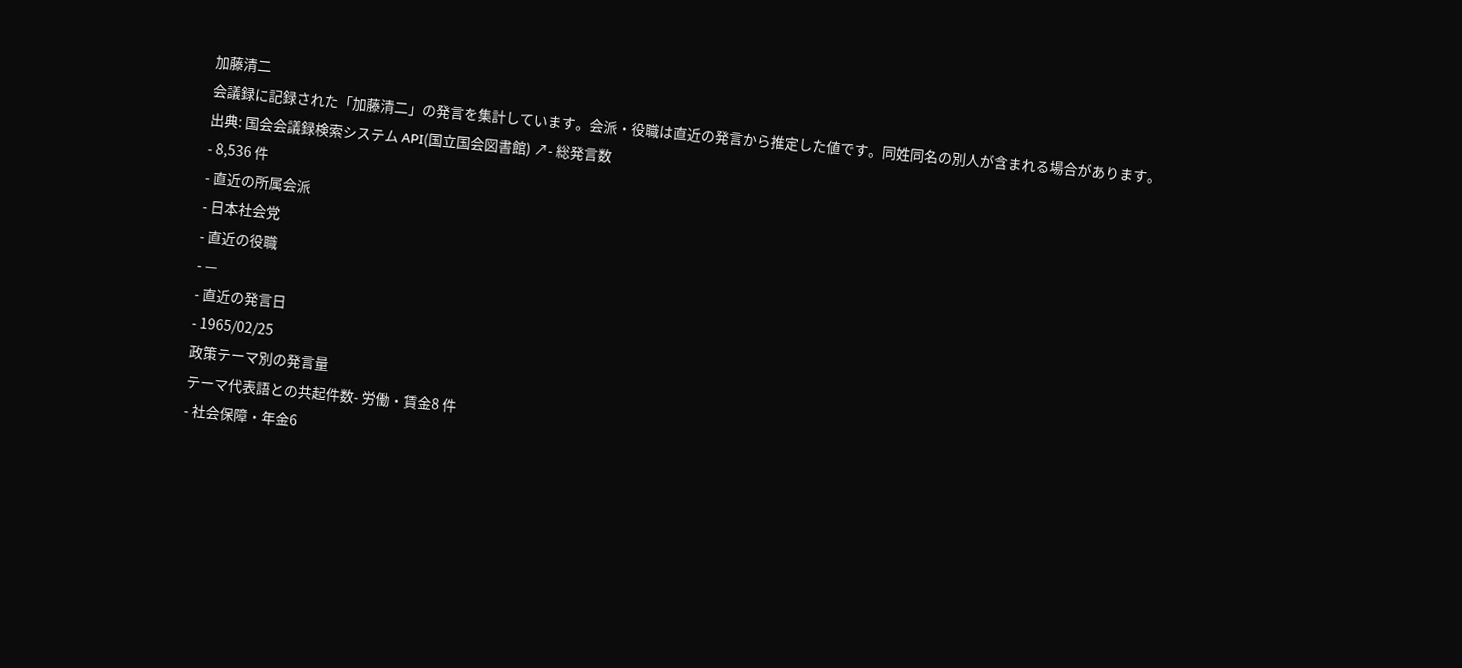加藤清二
会議録に記録された「加藤清二」の発言を集計しています。会派・役職は直近の発言から推定した値です。同姓同名の別人が含まれる場合があります。
出典: 国会会議録検索システム API(国立国会図書館) ↗- 総発言数
- 8,536 件
- 直近の所属会派
- 日本社会党
- 直近の役職
- —
- 直近の発言日
- 1965/02/25
政策テーマ別の発言量
テーマ代表語との共起件数- 労働・賃金8 件
- 社会保障・年金6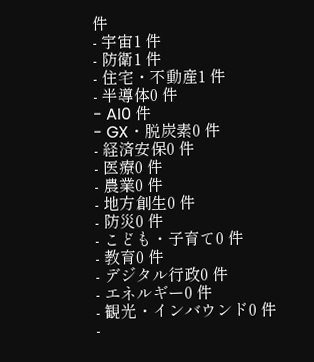件
- 宇宙1 件
- 防衛1 件
- 住宅・不動産1 件
- 半導体0 件
- AI0 件
- GX・脱炭素0 件
- 経済安保0 件
- 医療0 件
- 農業0 件
- 地方創生0 件
- 防災0 件
- こども・子育て0 件
- 教育0 件
- デジタル行政0 件
- エネルギー0 件
- 観光・インバウンド0 件
-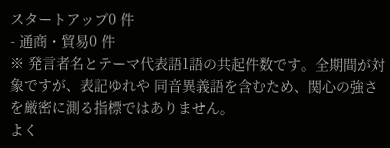スタートアップ0 件
- 通商・貿易0 件
※ 発言者名とテーマ代表語1語の共起件数です。全期間が対象ですが、表記ゆれや 同音異義語を含むため、関心の強さを厳密に測る指標ではありません。
よく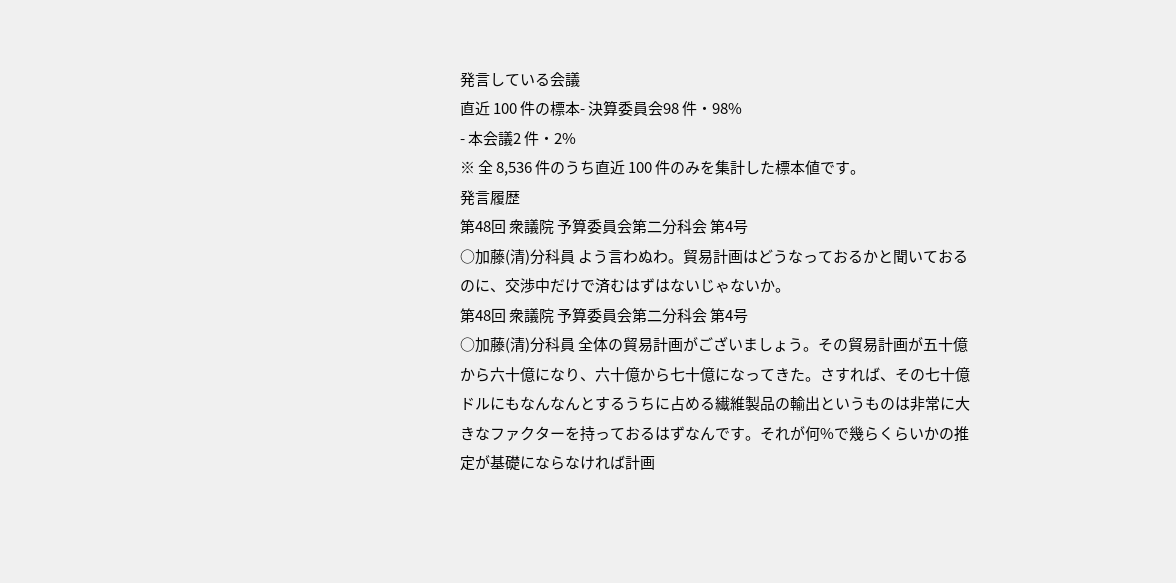発言している会議
直近 100 件の標本- 決算委員会98 件・98%
- 本会議2 件・2%
※ 全 8,536 件のうち直近 100 件のみを集計した標本値です。
発言履歴
第48回 衆議院 予算委員会第二分科会 第4号
○加藤(清)分科員 よう言わぬわ。貿易計画はどうなっておるかと聞いておるのに、交渉中だけで済むはずはないじゃないか。
第48回 衆議院 予算委員会第二分科会 第4号
○加藤(清)分科員 全体の貿易計画がございましょう。その貿易計画が五十億から六十億になり、六十億から七十億になってきた。さすれば、その七十億ドルにもなんなんとするうちに占める繊維製品の輸出というものは非常に大きなファクターを持っておるはずなんです。それが何%で幾らくらいかの推定が基礎にならなければ計画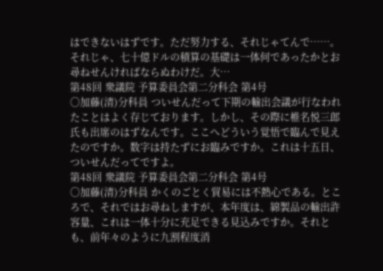はできないはずです。ただ努力する、それじゃてんで……。それじゃ、七十億ドルの積算の基礎は一体何であったかとお尋ねせんければならぬわけだ。大…
第48回 衆議院 予算委員会第二分科会 第4号
○加藤(清)分科員 ついせんだって下期の輸出会議が行なわれたことはよく存じております。しかし、その際に椎名悦三郎氏も出席のはずなんです。ここへどういう覚悟で臨んで見えたのですか。数字は持たずにお臨みですか。これは十五日、ついせんだってですよ。
第48回 衆議院 予算委員会第二分科会 第4号
○加藤(清)分科員 かくのごとく貿易には不熱心である。ところで、それではお尋ねしますが、本年度は、綿製品の輸出許容量、これは一体十分に充足できる見込みですか。それとも、前年々のように九割程度消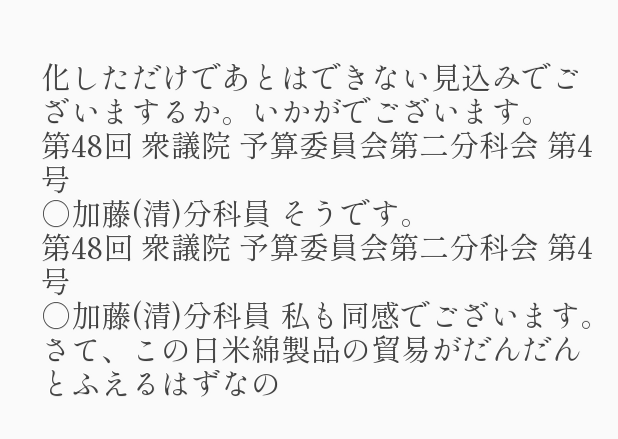化しただけであとはできない見込みでございまするか。いかがでございます。
第48回 衆議院 予算委員会第二分科会 第4号
○加藤(清)分科員 そうです。
第48回 衆議院 予算委員会第二分科会 第4号
○加藤(清)分科員 私も同感でございます。さて、この日米綿製品の貿易がだんだんとふえるはずなの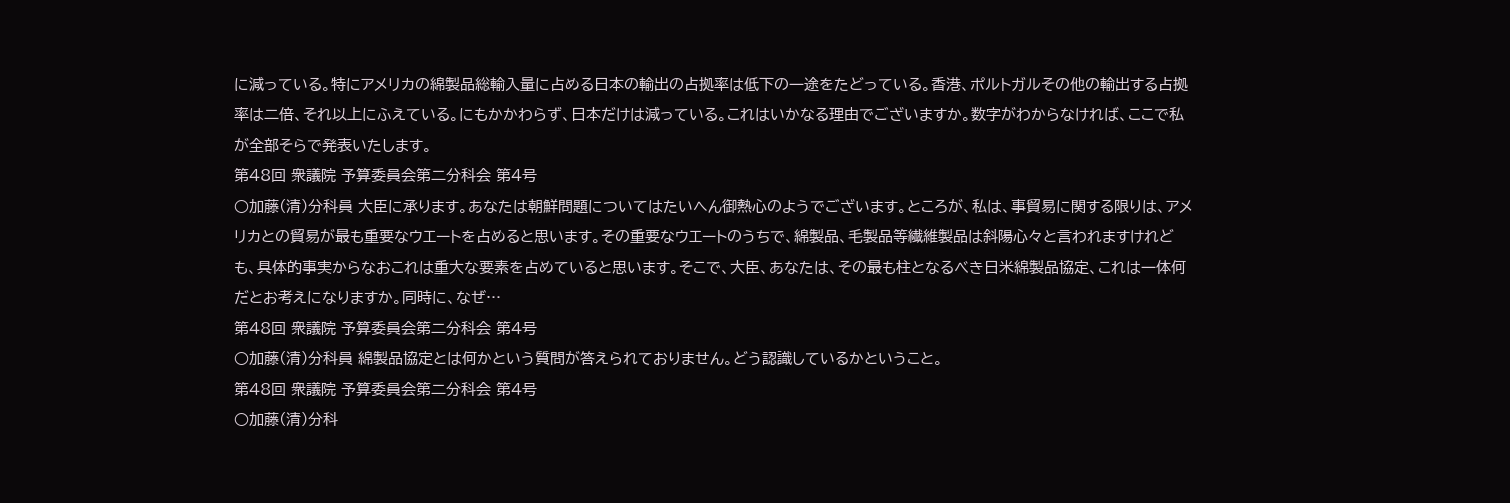に減っている。特にアメリカの綿製品総輸入量に占める日本の輸出の占拠率は低下の一途をたどっている。香港、ポルトガルその他の輸出する占拠率は二倍、それ以上にふえている。にもかかわらず、日本だけは減っている。これはいかなる理由でございますか。数字がわからなければ、ここで私が全部そらで発表いたします。
第48回 衆議院 予算委員会第二分科会 第4号
○加藤(清)分科員 大臣に承ります。あなたは朝鮮問題についてはたいへん御熱心のようでございます。ところが、私は、事貿易に関する限りは、アメリカとの貿易が最も重要なウエートを占めると思います。その重要なウエートのうちで、綿製品、毛製品等繊維製品は斜陽心々と言われますけれども、具体的事実からなおこれは重大な要素を占めていると思います。そこで、大臣、あなたは、その最も柱となるべき日米綿製品協定、これは一体何だとお考えになりますか。同時に、なぜ…
第48回 衆議院 予算委員会第二分科会 第4号
○加藤(清)分科員 綿製品協定とは何かという質問が答えられておりません。どう認識しているかということ。
第48回 衆議院 予算委員会第二分科会 第4号
○加藤(清)分科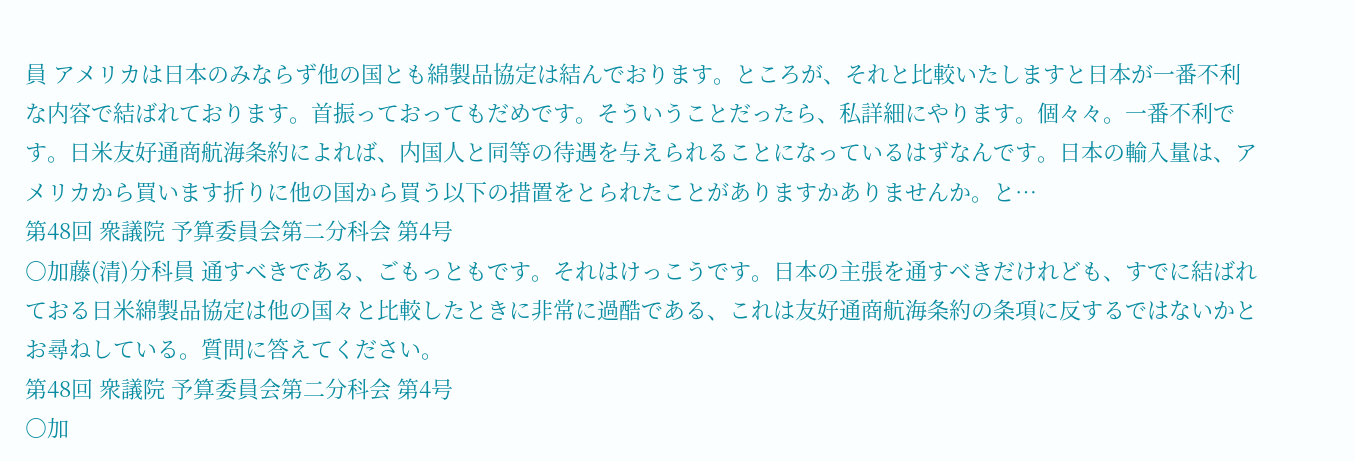員 アメリカは日本のみならず他の国とも綿製品協定は結んでおります。ところが、それと比較いたしますと日本が一番不利な内容で結ばれております。首振っておってもだめです。そういうことだったら、私詳細にやります。個々々。一番不利です。日米友好通商航海条約によれば、内国人と同等の待遇を与えられることになっているはずなんです。日本の輸入量は、アメリカから買います折りに他の国から買う以下の措置をとられたことがありますかありませんか。と…
第48回 衆議院 予算委員会第二分科会 第4号
○加藤(清)分科員 通すべきである、ごもっともです。それはけっこうです。日本の主張を通すべきだけれども、すでに結ばれておる日米綿製品協定は他の国々と比較したときに非常に過酷である、これは友好通商航海条約の条項に反するではないかとお尋ねしている。質問に答えてください。
第48回 衆議院 予算委員会第二分科会 第4号
○加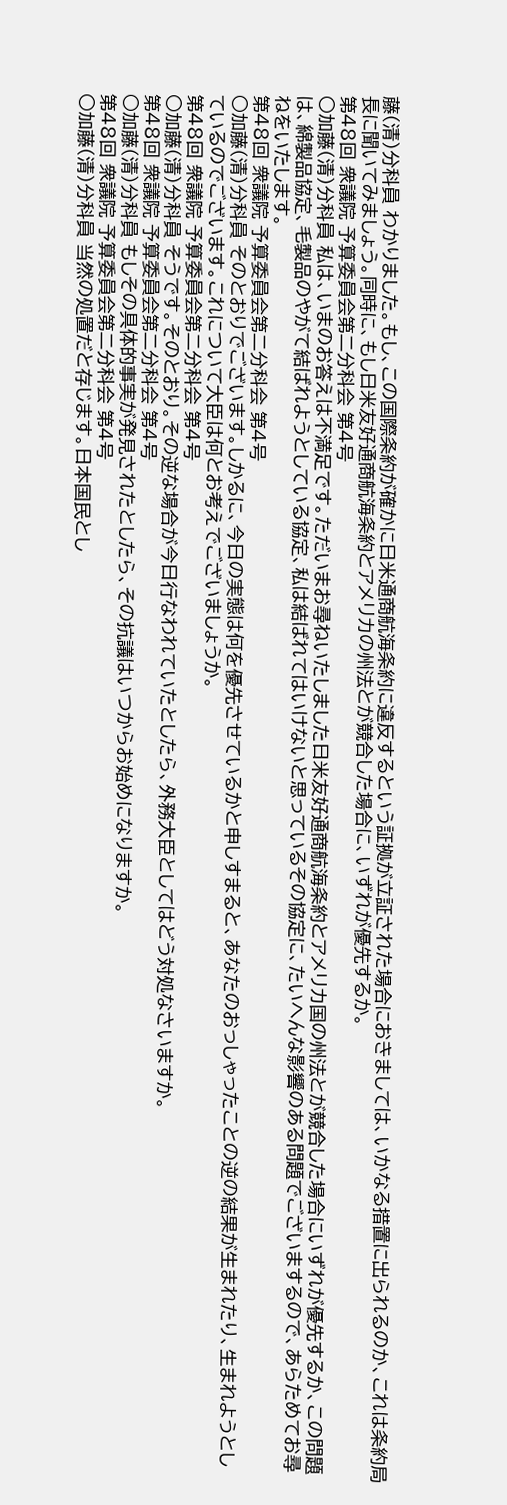藤(清)分科員 わかりました。もし、この国際条約が確かに日米通商航海条約に違反するという証拠が立証された場合におきましては、いかなる措置に出られるのか、これは条約局長に聞いてみましょう。同時に、もし日米友好通商航海条約とアメリカの州法とが競合した場合に、いずれが優先するか。
第48回 衆議院 予算委員会第二分科会 第4号
○加藤(清)分科員 私は、いまのお答えは不満足です。ただいまお尋ねいたしました日米友好通商航海条約とアメリカ国の州法とが競合した場合にいずれが優先するか、この問題は、綿製品協定、毛製品のやがて結ばれようとしている協定、私は結ばれてはいけないと思っているその協定に、たいへんな影響のある問題でございまするので、あらためてお尋ねをいたします。
第48回 衆議院 予算委員会第二分科会 第4号
○加藤(清)分科員 そのとおりでございます。しかるに、今日の実態は何を優先させているかと申しすまると、あなたのおっしゃったことの逆の結果が生まれたり、生まれようとしているのでございます。これについて大臣は何とお考えでございましょうか。
第48回 衆議院 予算委員会第二分科会 第4号
○加藤(清)分科員 そうです。そのとおり。その逆な場合が今日行なわれていたとしたら、外務大臣としてはどう対処なさいますか。
第48回 衆議院 予算委員会第二分科会 第4号
○加藤(清)分科員 もしその具体的事実が発見されたとしたら、その抗議はいつからお始めになりますか。
第48回 衆議院 予算委員会第二分科会 第4号
○加藤(清)分科員 当然の処置だと存じます。日本国民とし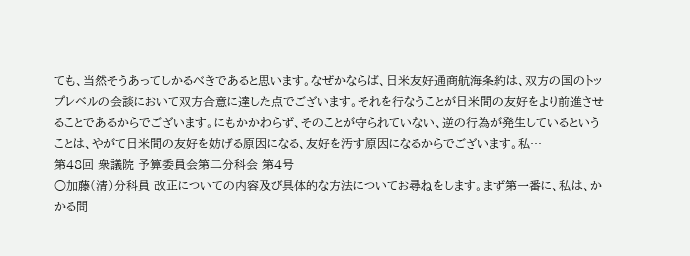ても、当然そうあってしかるべきであると思います。なぜかならば、日米友好通商航海条約は、双方の国のトップレベルの会談において双方合意に達した点でございます。それを行なうことが日米間の友好をより前進させることであるからでございます。にもかかわらず、そのことが守られていない、逆の行為が発生しているということは、やがて日米間の友好を妨げる原因になる、友好を汚す原因になるからでございます。私…
第48回 衆議院 予算委員会第二分科会 第4号
○加藤(清)分科員 改正についての内容及び具体的な方法についてお尋ねをします。まず第一番に、私は、かかる問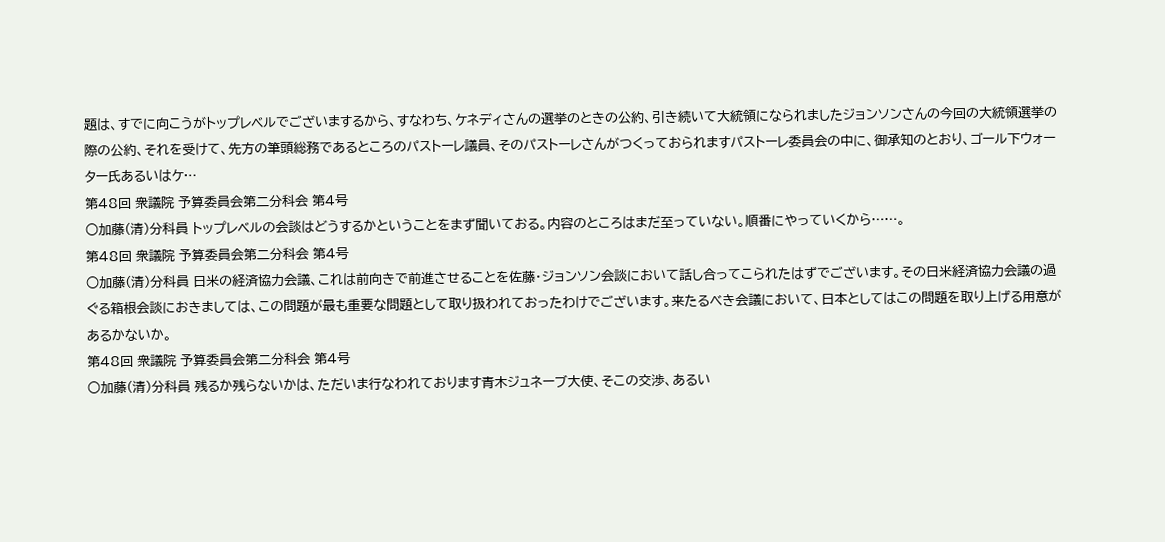題は、すでに向こうがトップレベルでございまするから、すなわち、ケネディさんの選挙のときの公約、引き続いて大統領になられましたジョンソンさんの今回の大統領選挙の際の公約、それを受けて、先方の筆頭総務であるところのパストーレ議員、そのパストーレさんがつくっておられますパストーレ委員会の中に、御承知のとおり、ゴール下ウォーター氏あるいはケ…
第48回 衆議院 予算委員会第二分科会 第4号
○加藤(清)分科員 トップレベルの会談はどうするかということをまず聞いておる。内容のところはまだ至っていない。順番にやっていくから……。
第48回 衆議院 予算委員会第二分科会 第4号
○加藤(清)分科員 日米の経済協力会議、これは前向きで前進させることを佐藤・ジョンソン会談において話し合ってこられたはずでございます。その日米経済協力会議の過ぐる箱根会談におきましては、この問題が最も重要な問題として取り扱われておったわけでございます。来たるべき会議において、日本としてはこの問題を取り上げる用意があるかないか。
第48回 衆議院 予算委員会第二分科会 第4号
○加藤(清)分科員 残るか残らないかは、ただいま行なわれております青木ジュネーブ大使、そこの交渉、あるい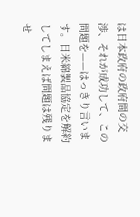は日本政府の政府間の交渉、それが成功して、この問題を——はっきり言います。日米綿製品協定を解約してしまえば問題は残りませ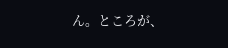ん。ところが、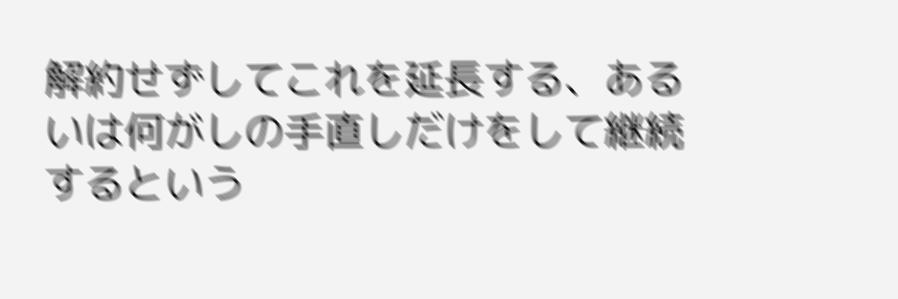解約せずしてこれを延長する、あるいは何がしの手直しだけをして継続するという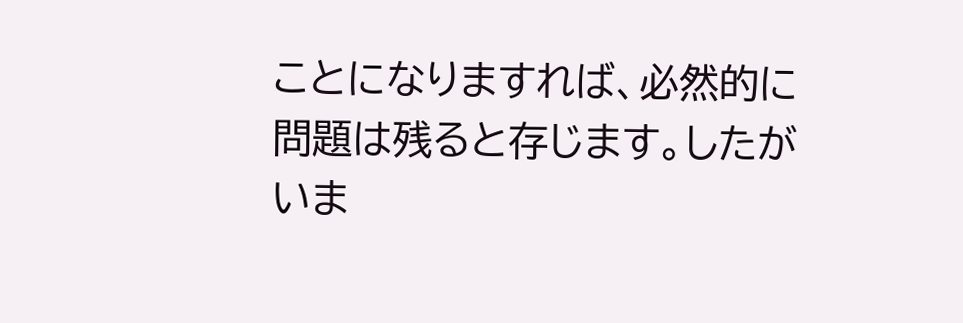ことになりますれば、必然的に問題は残ると存じます。したがいま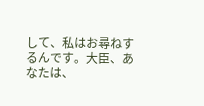して、私はお尋ねするんです。大臣、あなたは、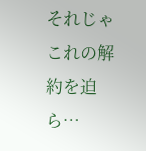それじゃこれの解約を迫ら…